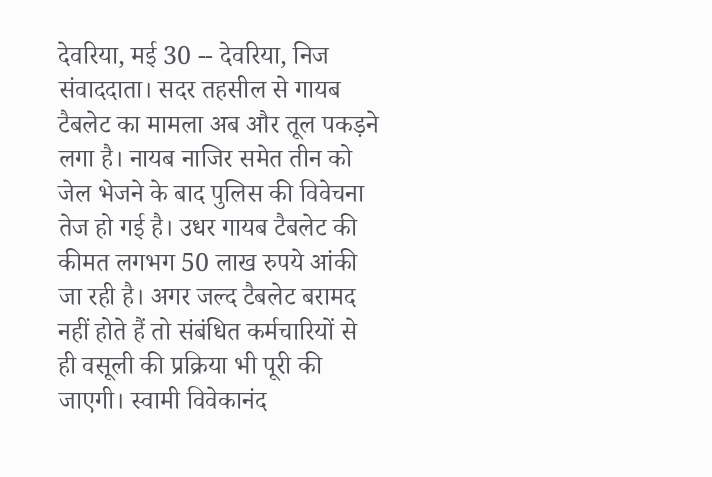देवरिया, मई 30 -- देवरिया, निज संवाददाता। सदर तहसील से गायब टैबलेट का मामला अब और तूल पकड़ने लगा है। नायब नाजिर समेत तीन को जेल भेजने के बाद पुलिस की विवेचना तेज हो गई है। उधर गायब टैबलेट की कीमत लगभग 50 लाख रुपये आंकी जा रही है। अगर जल्द टैबलेट बरामद नहीं होते हैं तो संबंधित कर्मचारियों से ही वसूली की प्रक्रिया भी पूरी की जाएगी। स्वामी विवेकानंद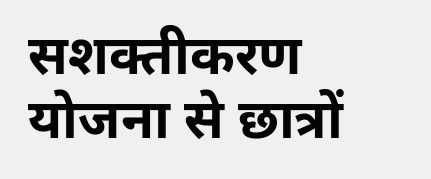सशक्तीकरण योजना से छात्रों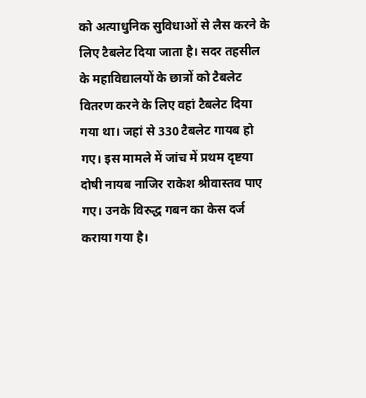को अत्याधुनिक सुविधाओं से लैस करने के लिए टैबलेट दिया जाता है। सदर तहसील के महाविद्यालयों के छात्रों को टैबलेट वितरण करने के लिए वहां टैबलेट दिया गया था। जहां से 330 टैबलेट गायब हो गए। इस मामले में जांच में प्रथम दृष्टया दोषी नायब नाजिर राकेश श्रीवास्तव पाए गए। उनके विरुद्ध गबन का केस दर्ज कराया गया है।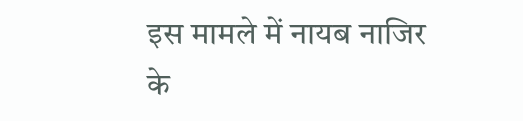इस मामले में नायब नाजिर के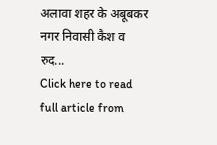अलावा शहर के अबूबकर नगर निवासी कैश व रुद...
Click here to read full article from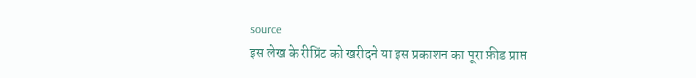source
इस लेख के रीप्रिंट को खरीदने या इस प्रकाशन का पूरा फ़ीड प्राप्त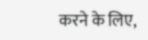करने के लिए,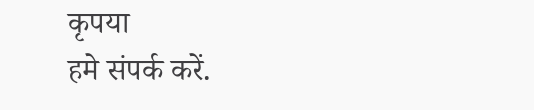कृपया
हमे संपर्क करें.